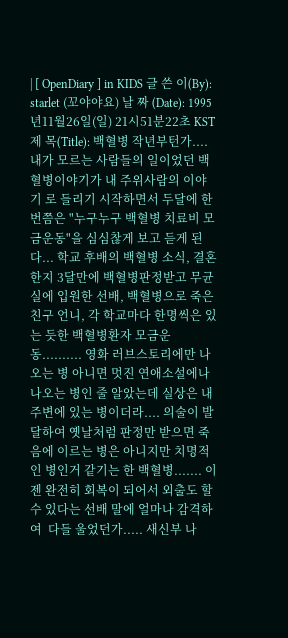| [ OpenDiary ] in KIDS 글 쓴 이(By): starlet (꼬야야요) 날 짜 (Date): 1995년11월26일(일) 21시51분22초 KST 제 목(Title): 백혈병 작년부턴가....내가 모르는 사람들의 일이었던 백혈병이야기가 내 주위사람의 이야기 로 들리기 시작하면서 두달에 한번쯤은 "누구누구 백혈병 치료비 모금운동"을 심심찮게 보고 듣게 된다... 학교 후배의 백혈병 소식, 결혼한지 3달만에 백혈병판정받고 무균실에 입원한 선배, 백혈병으로 죽은 친구 언니, 각 학교마다 한명씩은 있는 듯한 백혈병환자 모금운동.......... 영화 러브스토리에만 나오는 병 아니면 멋진 연애소설에나 나오는 병인 줄 알았는데 실상은 내 주변에 있는 병이더라.... 의술이 발달하여 옛날처럼 판정만 받으면 죽음에 이르는 병은 아니지만 치명적인 병인거 같기는 한 백혈병....... 이젠 완전히 회복이 되어서 외출도 할 수 있다는 선배 말에 얼마나 감격하여  다들 울었던가..... 새신부 나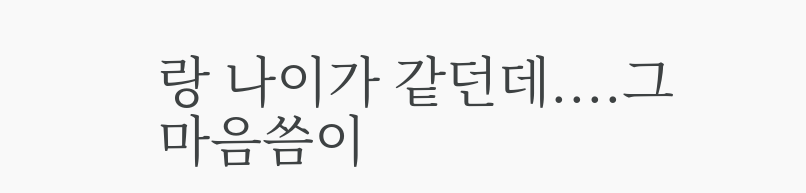랑 나이가 같던데....그 마음씀이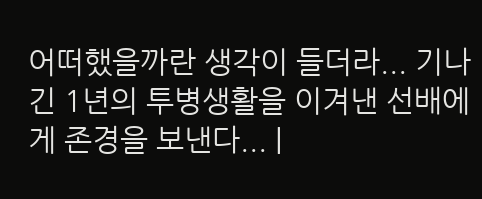어떠했을까란 생각이 들더라... 기나긴 1년의 투병생활을 이겨낸 선배에게 존경을 보낸다... |